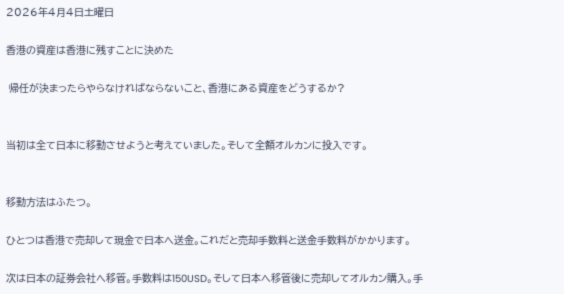2026年4月4日土曜日

香港の資産は香港に残すことに決めた

 帰任が決まったらやらなければならないこと、香港にある資産をどうするか?


当初は全て日本に移動させようと考えていました。そして全額オルカンに投入です。


移動方法はふたつ。

ひとつは香港で売却して現金で日本へ送金。これだと売却手数料と送金手数料がかかります。

次は日本の証券会社へ移管。手数料は150USD。そして日本へ移管後に売却してオルカン購入。手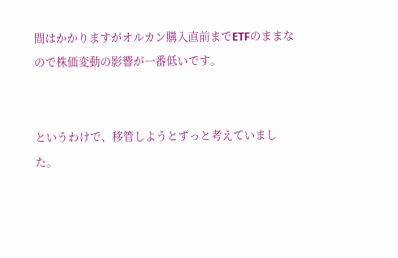間はかかりますがオルカン購入直前までETFのままなので株価変動の影響が一番低いです。


というわけで、移管しようとずっと考えていました。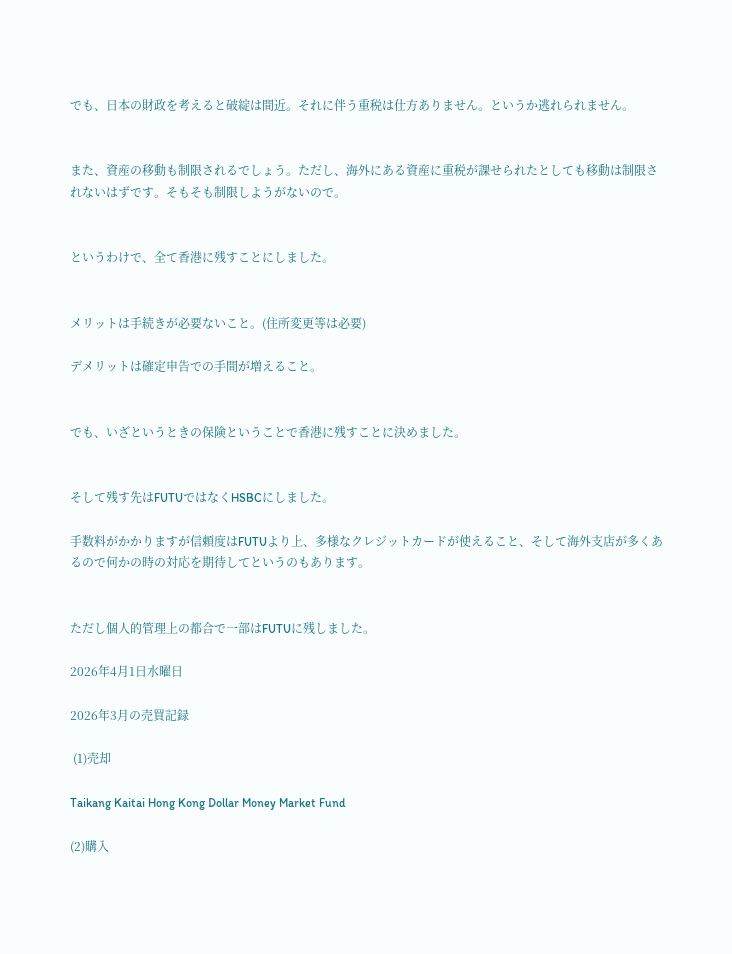でも、日本の財政を考えると破綻は間近。それに伴う重税は仕方ありません。というか逃れられません。


また、資産の移動も制限されるでしょう。ただし、海外にある資産に重税が課せられたとしても移動は制限されないはずです。そもそも制限しようがないので。


というわけで、全て香港に残すことにしました。


メリットは手続きが必要ないこと。(住所変更等は必要)

デメリットは確定申告での手間が増えること。


でも、いざというときの保険ということで香港に残すことに決めました。


そして残す先はFUTUではなくHSBCにしました。

手数料がかかりますが信頼度はFUTUより上、多様なクレジットカードが使えること、そして海外支店が多くあるので何かの時の対応を期待してというのもあります。


ただし個人的管理上の都合で一部はFUTUに残しました。

2026年4月1日水曜日

2026年3月の売買記録

 (1)売却

Taikang Kaitai Hong Kong Dollar Money Market Fund

(2)購入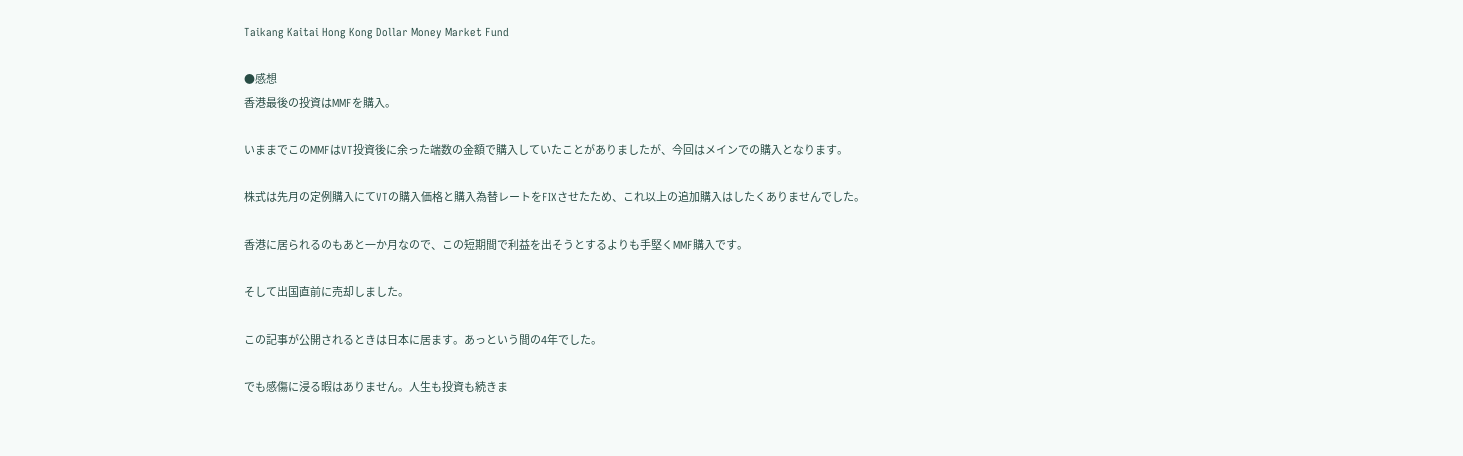Taikang Kaitai Hong Kong Dollar Money Market Fund

●感想
香港最後の投資はMMFを購入。

いままでこのMMFはVT投資後に余った端数の金額で購入していたことがありましたが、今回はメインでの購入となります。

株式は先月の定例購入にてVTの購入価格と購入為替レートをFIXさせたため、これ以上の追加購入はしたくありませんでした。

香港に居られるのもあと一か月なので、この短期間で利益を出そうとするよりも手堅くMMF購入です。

そして出国直前に売却しました。

この記事が公開されるときは日本に居ます。あっという間の4年でした。

でも感傷に浸る暇はありません。人生も投資も続きま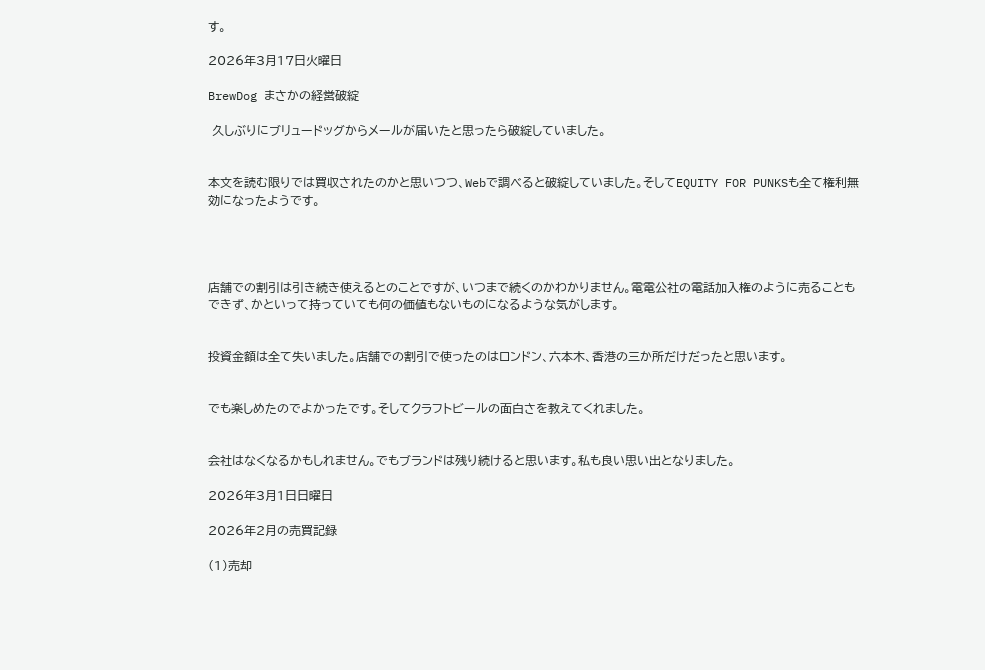す。

2026年3月17日火曜日

BrewDog まさかの経営破綻

 久しぶりにブリュードッグからメールが届いたと思ったら破綻していました。


本文を読む限りでは買収されたのかと思いつつ、Webで調べると破綻していました。そしてEQUITY FOR PUNKSも全て権利無効になったようです。




店舗での割引は引き続き使えるとのことですが、いつまで続くのかわかりません。電電公社の電話加入権のように売ることもできず、かといって持っていても何の価値もないものになるような気がします。


投資金額は全て失いました。店舗での割引で使ったのはロンドン、六本木、香港の三か所だけだったと思います。


でも楽しめたのでよかったです。そしてクラフトビールの面白さを教えてくれました。


会社はなくなるかもしれません。でもブランドは残り続けると思います。私も良い思い出となりました。

2026年3月1日日曜日

2026年2月の売買記録

(1)売却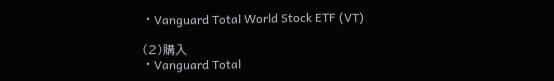・Vanguard Total World Stock ETF (VT)

(2)購入
・Vanguard Total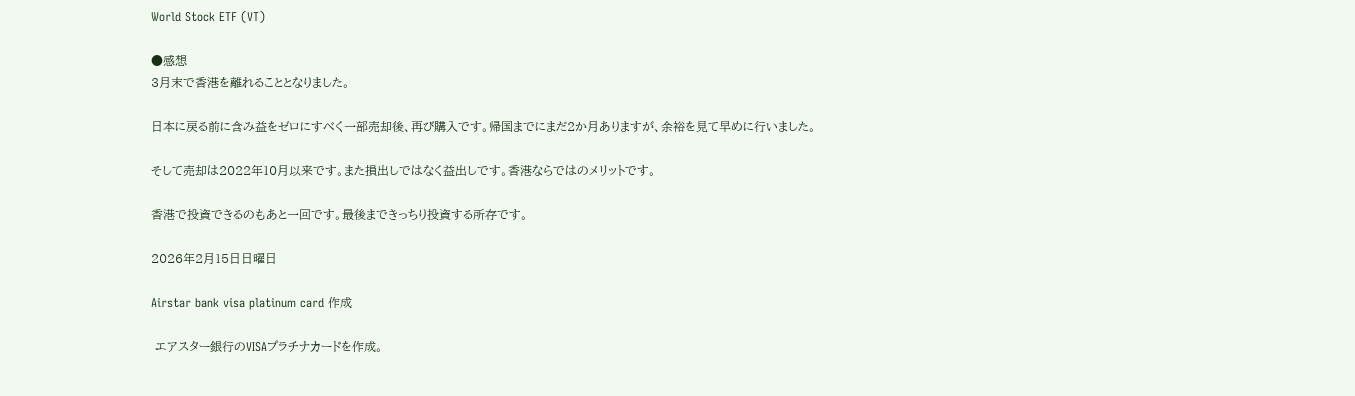World Stock ETF (VT)

●感想
3月末で香港を離れることとなりました。

日本に戻る前に含み益をゼロにすべく一部売却後、再び購入です。帰国までにまだ2か月ありますが、余裕を見て早めに行いました。

そして売却は2022年10月以来です。また損出しではなく益出しです。香港ならではのメリットです。

香港で投資できるのもあと一回です。最後まできっちり投資する所存です。

2026年2月15日日曜日

Airstar bank visa platinum card 作成

 エアスター銀行のVISAプラチナカードを作成。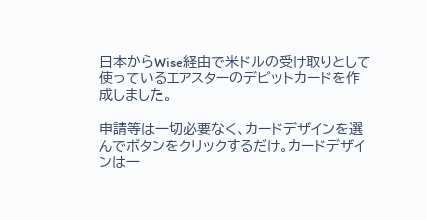日本からWise経由で米ドルの受け取りとして使っているエアスターのデビットカードを作成しました。

申請等は一切必要なく、カードデザインを選んでボタンをクリックするだけ。カードデザインは一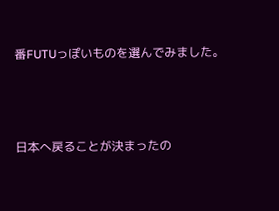番FUTUっぽいものを選んでみました。



日本へ戻ることが決まったの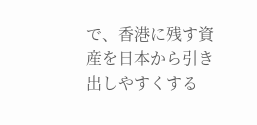で、香港に残す資産を日本から引き出しやすくする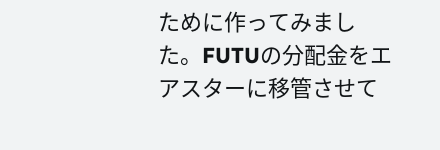ために作ってみました。FUTUの分配金をエアスターに移管させて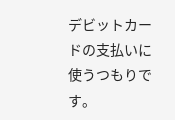デビットカードの支払いに使うつもりです。